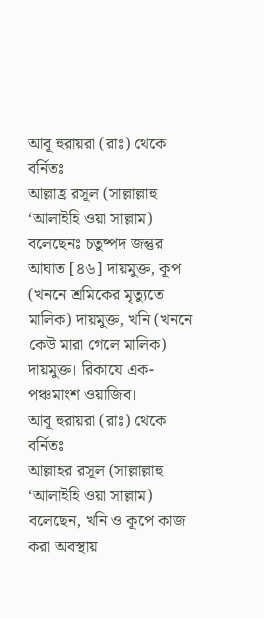আবূ হুরায়রা (রাঃ) থেকে বর্নিতঃ
আল্লাহ্র রসূল (সাল্লাল্লাহু ‘আলাইহি ওয়া সাল্লাম) বলেছেনঃ চতুষ্পদ জন্তুর আঘাত [৪৬] দায়মুক্ত, কূপ (খননে শ্রমিকের মৃত্যুতে মালিক) দায়মুক্ত, খনি (খননে কেউ মারা গেলে মালিক) দায়মুক্ত। রিকাযে এক-পঞ্চমাংশ ওয়াজিব।
আবূ হুরায়রা (রাঃ) থেকে বর্নিতঃ
আল্লাহর রসূল (সাল্লাল্লাহু ‘আলাইহি ওয়া সাল্লাম) বলেছেন, খনি ও কূপে কাজ করা অবস্থায়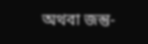অথবা জন্তু-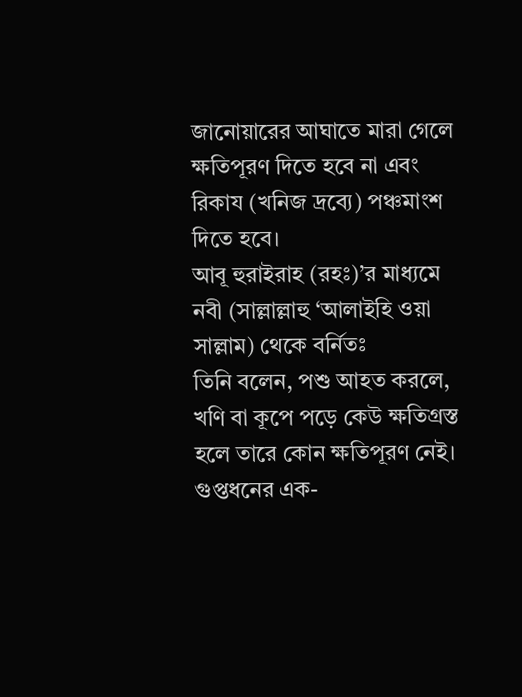জানোয়ারের আঘাতে মারা গেলে ক্ষতিপূরণ দিতে হবে না এবং রিকায (খনিজ দ্রব্যে) পঞ্চমাংশ দিতে হবে।
আবূ হুরাইরাহ (রহঃ)’র মাধ্যমে নবী (সাল্লাল্লাহু ‘আলাইহি ওয়া সাল্লাম) থেকে বর্নিতঃ
তিনি বলেন, পশু আহত করলে, খণি বা কূপে পড়ে কেউ ক্ষতিগ্রস্ত হলে তারে কোন ক্ষতিপূরণ নেই। গুপ্তধনের এক-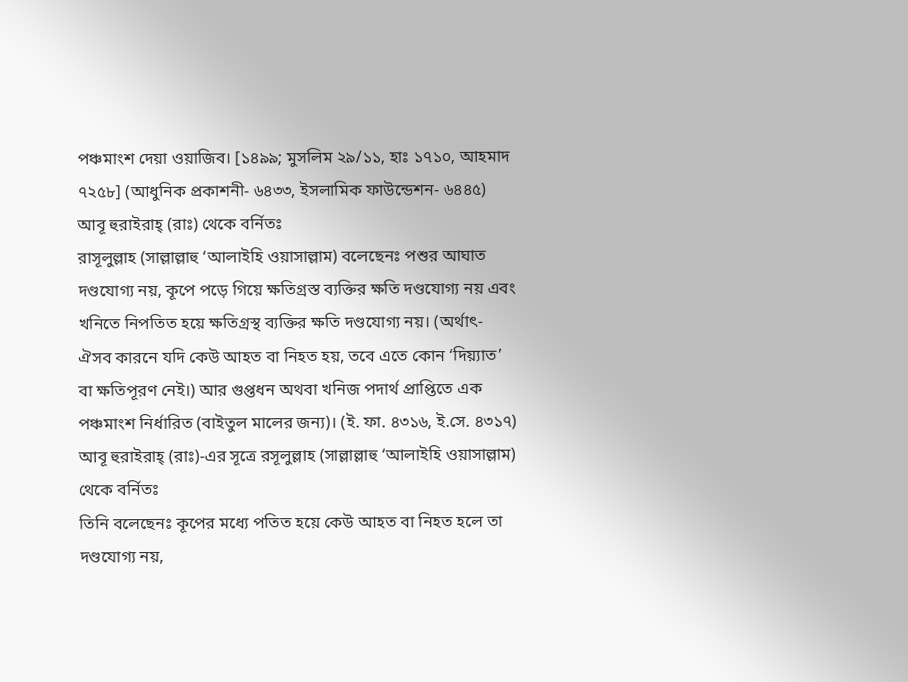পঞ্চমাংশ দেয়া ওয়াজিব। [১৪৯৯; মুসলিম ২৯/১১, হাঃ ১৭১০, আহমাদ ৭২৫৮] (আধুনিক প্রকাশনী- ৬৪৩৩, ইসলামিক ফাউন্ডেশন- ৬৪৪৫)
আবূ হুরাইরাহ্ (রাঃ) থেকে বর্নিতঃ
রাসূলুল্লাহ (সাল্লাল্লাহু ‘আলাইহি ওয়াসাল্লাম) বলেছেনঃ পশুর আঘাত দণ্ডযোগ্য নয়, কূপে পড়ে গিয়ে ক্ষতিগ্রস্ত ব্যক্তির ক্ষতি দণ্ডযোগ্য নয় এবং খনিতে নিপতিত হয়ে ক্ষতিগ্রস্থ ব্যক্তির ক্ষতি দণ্ডযোগ্য নয়। (অর্থাৎ- ঐসব কারনে যদি কেউ আহত বা নিহত হয়, তবে এতে কোন ‘দিয়্যাত’ বা ক্ষতিপূরণ নেই।) আর গুপ্তধন অথবা খনিজ পদার্থ প্রাপ্তিতে এক পঞ্চমাংশ নির্ধারিত (বাইতুল মালের জন্য)। (ই. ফা. ৪৩১৬, ই.সে. ৪৩১৭)
আবূ হুরাইরাহ্ (রাঃ)-এর সূত্রে রসূলুল্লাহ (সাল্লাল্লাহু ‘আলাইহি ওয়াসাল্লাম) থেকে বর্নিতঃ
তিনি বলেছেনঃ কূপের মধ্যে পতিত হয়ে কেউ আহত বা নিহত হলে তা দণ্ডযোগ্য নয়,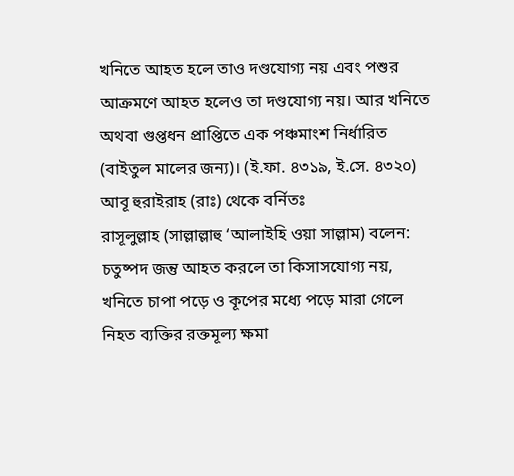খনিতে আহত হলে তাও দণ্ডযোগ্য নয় এবং পশুর আক্রমণে আহত হলেও তা দণ্ডযোগ্য নয়। আর খনিতে অথবা গুপ্তধন প্রাপ্তিতে এক পঞ্চমাংশ নির্ধারিত (বাইতুল মালের জন্য)। (ই.ফা. ৪৩১৯, ই.সে. ৪৩২০)
আবূ হুরাইরাহ (রাঃ) থেকে বর্নিতঃ
রাসূলুল্লাহ (সাল্লাল্লাহু ‘আলাইহি ওয়া সাল্লাম) বলেন: চতুষ্পদ জন্তু আহত করলে তা কিসাসযোগ্য নয়, খনিতে চাপা পড়ে ও কূপের মধ্যে পড়ে মারা গেলে নিহত ব্যক্তির রক্তমূল্য ক্ষমা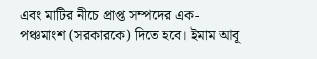এবং মাটির নীচে প্রাপ্ত সম্পদের এক-পঞ্চমাংশ (সরকারকে) দিতে হবে। ইমাম আবূ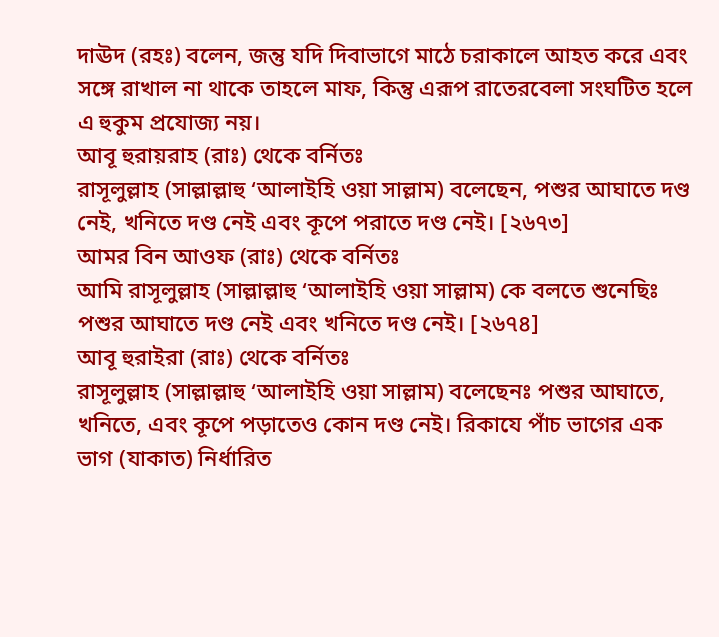দাঊদ (রহঃ) বলেন, জন্তু যদি দিবাভাগে মাঠে চরাকালে আহত করে এবং সঙ্গে রাখাল না থাকে তাহলে মাফ, কিন্তু এরূপ রাতেরবেলা সংঘটিত হলে এ হুকুম প্রযোজ্য নয়।
আবূ হুরায়রাহ (রাঃ) থেকে বর্নিতঃ
রাসূলুল্লাহ (সাল্লাল্লাহু ‘আলাইহি ওয়া সাল্লাম) বলেছেন, পশুর আঘাতে দণ্ড নেই, খনিতে দণ্ড নেই এবং কূপে পরাতে দণ্ড নেই। [২৬৭৩]
আমর বিন আওফ (রাঃ) থেকে বর্নিতঃ
আমি রাসূলুল্লাহ (সাল্লাল্লাহু ‘আলাইহি ওয়া সাল্লাম) কে বলতে শুনেছিঃ পশুর আঘাতে দণ্ড নেই এবং খনিতে দণ্ড নেই। [২৬৭৪]
আবূ হুরাইরা (রাঃ) থেকে বর্নিতঃ
রাসূলুল্লাহ (সাল্লাল্লাহু ‘আলাইহি ওয়া সাল্লাম) বলেছেনঃ পশুর আঘাতে, খনিতে, এবং কূপে পড়াতেও কোন দণ্ড নেই। রিকাযে পাঁচ ভাগের এক ভাগ (যাকাত) নির্ধারিত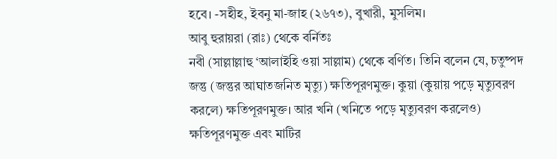হবে। -সহীহ, ইবনু মা-জাহ (২৬৭৩), বুখারী, মুসলিম।
আবু হুরায়রা (রাঃ) থেকে বর্নিতঃ
নবী (সাল্লাল্লাহু ‘আলাইহি ওয়া সাল্লাম) থেকে বর্ণিত। তিনি বলেন যে, চতুষ্পদ জন্তু (জন্তুর আঘাতজনিত মৃত্যু) ক্ষতিপূরণমুক্ত। কুয়া (কুয়ায় পড়ে মৃত্যুবরণ করলে) ক্ষতিপূরণমুক্ত। আর খনি (খনিতে পড়ে মৃত্যুবরণ করলেও) ক্ষতিপূরণমুক্ত এবং মাটির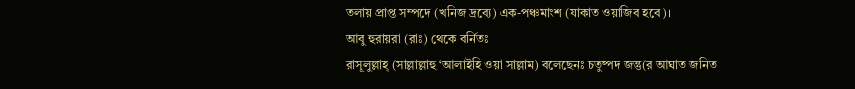তলায় প্রাপ্ত সম্পদে (খনিজ দ্রব্যে) এক-পঞ্চমাংশ (যাকাত ওয়াজিব হবে)।
আবু হুরায়রা (রাঃ) থেকে বর্নিতঃ
রাসূলুল্লাহ্ (সাল্লাল্লাহু ‘আলাইহি ওয়া সাল্লাম) বলেছেনঃ চতুষ্পদ জন্তু(র আঘাত জনিত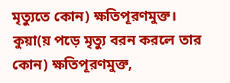মৃত্যুতে কোন) ক্ষতিপূরণমুক্ত। কুয়া(য় পড়ে মৃত্যু বরন করলে তার কোন) ক্ষতিপূরণমুক্ত,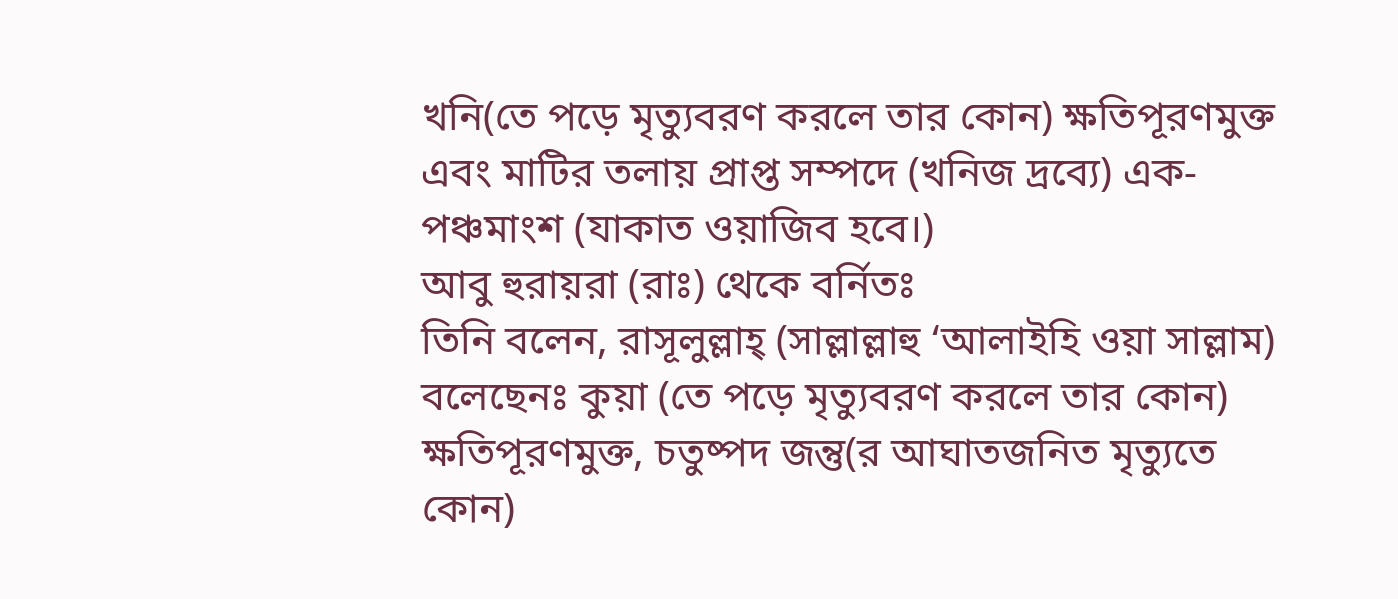খনি(তে পড়ে মৃত্যুবরণ করলে তার কোন) ক্ষতিপূরণমুক্ত এবং মাটির তলায় প্রাপ্ত সম্পদে (খনিজ দ্রব্যে) এক-পঞ্চমাংশ (যাকাত ওয়াজিব হবে।)
আবু হুরায়রা (রাঃ) থেকে বর্নিতঃ
তিনি বলেন, রাসূলুল্লাহ্ (সাল্লাল্লাহু ‘আলাইহি ওয়া সাল্লাম) বলেছেনঃ কুয়া (তে পড়ে মৃত্যুবরণ করলে তার কোন) ক্ষতিপূরণমুক্ত, চতুষ্পদ জন্তু(র আঘাতজনিত মৃত্যুতে কোন)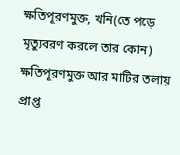ক্ষতিপূরণমুক্ত, খনি(তে পড়ে মৃত্যুবরণ করলে তার কোন) ক্ষতিপূরণমুক্ত আর মাটির তলায় প্রাপ্ত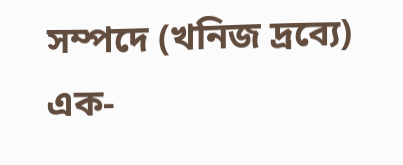সম্পদে (খনিজ দ্রব্যে) এক-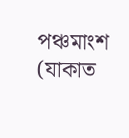পঞ্চমাংশ (যাকাত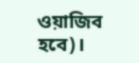ওয়াজিব হবে)।